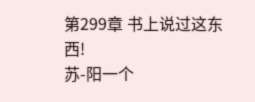第299章 书上说过这东西!
苏-阳一个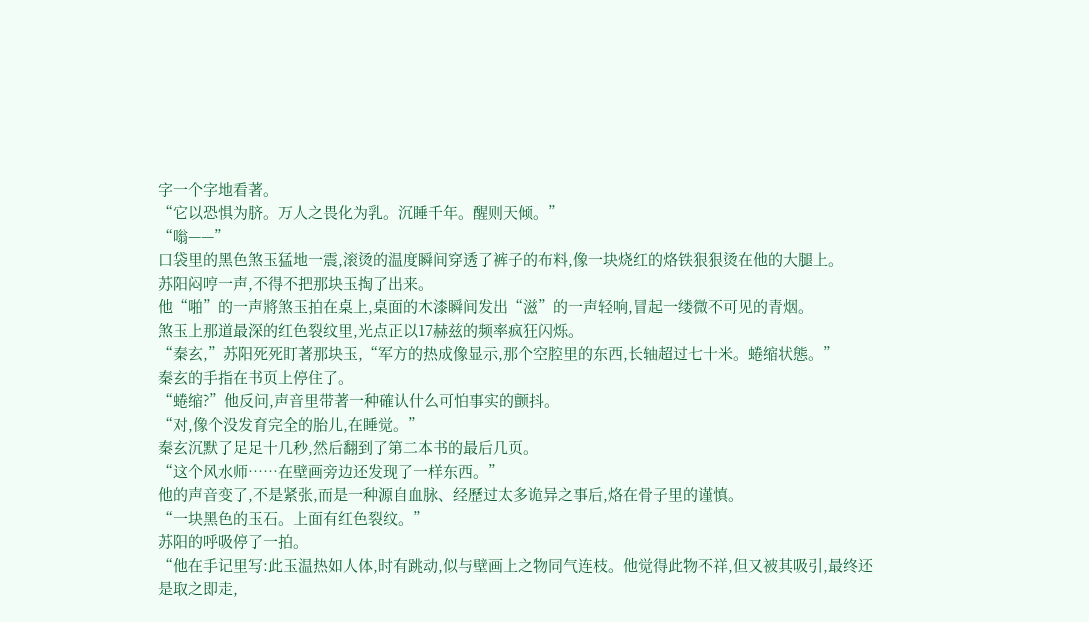字一个字地看著。
“它以恐惧为脐。万人之畏化为乳。沉睡千年。醒则天倾。”
“嗡——”
口袋里的黑色煞玉猛地一震,滚烫的温度瞬间穿透了裤子的布料,像一块烧红的烙铁狠狠烫在他的大腿上。
苏阳闷哼一声,不得不把那块玉掏了出来。
他“啪”的一声將煞玉拍在桌上,桌面的木漆瞬间发出“滋”的一声轻响,冒起一缕微不可见的青烟。
煞玉上那道最深的红色裂纹里,光点正以17赫兹的频率疯狂闪烁。
“秦玄,”苏阳死死盯著那块玉,“军方的热成像显示,那个空腔里的东西,长轴超过七十米。蜷缩状態。”
秦玄的手指在书页上停住了。
“蜷缩?”他反问,声音里带著一种確认什么可怕事实的颤抖。
“对,像个没发育完全的胎儿,在睡觉。”
秦玄沉默了足足十几秒,然后翻到了第二本书的最后几页。
“这个风水师……在壁画旁边还发现了一样东西。”
他的声音变了,不是紧张,而是一种源自血脉、经歷过太多诡异之事后,烙在骨子里的谨慎。
“一块黑色的玉石。上面有红色裂纹。”
苏阳的呼吸停了一拍。
“他在手记里写:此玉温热如人体,时有跳动,似与壁画上之物同气连枝。他觉得此物不祥,但又被其吸引,最终还是取之即走,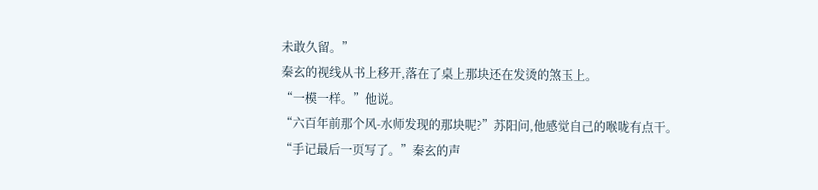未敢久留。”
秦玄的视线从书上移开,落在了桌上那块还在发烫的煞玉上。
“一模一样。”他说。
“六百年前那个风-水师发现的那块呢?”苏阳问,他感觉自己的喉咙有点干。
“手记最后一页写了。”秦玄的声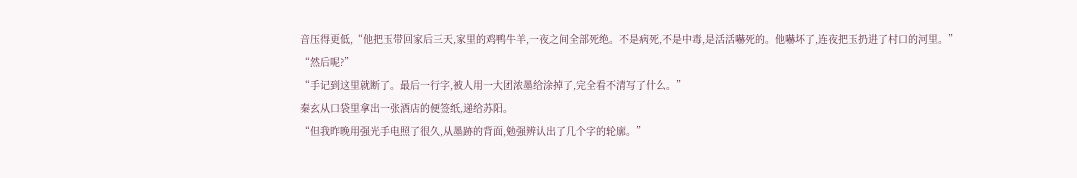音压得更低,“他把玉带回家后三天,家里的鸡鸭牛羊,一夜之间全部死绝。不是病死,不是中毒,是活活嚇死的。他嚇坏了,连夜把玉扔进了村口的河里。”
“然后呢?”
“手记到这里就断了。最后一行字,被人用一大团浓墨给涂掉了,完全看不清写了什么。”
秦玄从口袋里拿出一张酒店的便签纸,递给苏阳。
“但我昨晚用强光手电照了很久,从墨跡的背面,勉强辨认出了几个字的轮廓。”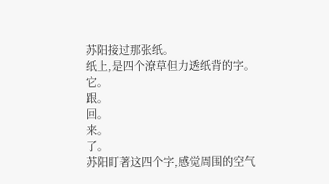苏阳接过那张纸。
纸上,是四个潦草但力透纸背的字。
它。
跟。
回。
来。
了。
苏阳盯著这四个字,感觉周围的空气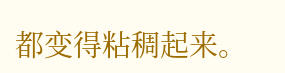都变得粘稠起来。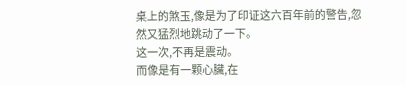桌上的煞玉,像是为了印证这六百年前的警告,忽然又猛烈地跳动了一下。
这一次,不再是震动。
而像是有一颗心臟,在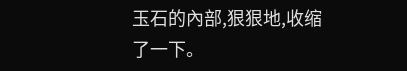玉石的內部,狠狠地,收缩了一下。